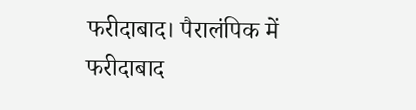फरीदाबाद। पैरालंपिक में फरीदाबाद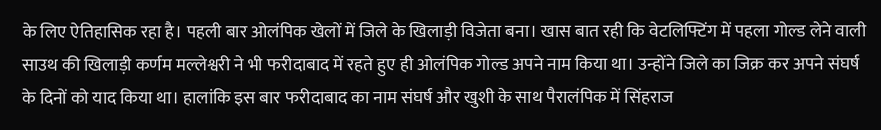के लिए ऐतिहासिक रहा है। पहली बार ओलंपिक खेलों में जिले के खिलाड़ी विजेता बना। खास बात रही कि वेटलिफ्टिंग में पहला गोल्ड लेने वाली साउथ की खिलाड़ी कर्णम मल्लेश्वरी ने भी फरीदाबाद में रहते हुए ही ओलंपिक गोल्ड अपने नाम किया था। उन्होंने जिले का जिक्र कर अपने संघर्ष के दिनों को याद किया था। हालांकि इस बार फरीदाबाद का नाम संघर्ष और खुशी के साथ पैरालंपिक में सिंहराज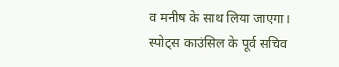व मनीष के साथ लिया जाएगा।
स्पोट्स काउंसिल के पूर्व सचिव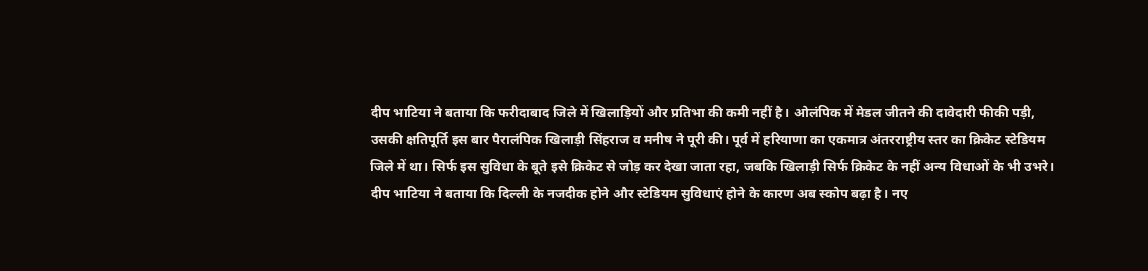दीप भाटिया ने बताया कि फरीदाबाद जिले में खिलाड़ियों और प्रतिभा की कमी नहीं है। ओलंपिक में मेडल जीतने की दावेदारी फीकी पड़ी, उसकी क्षतिपूर्ति इस बार पैरालंपिक खिलाड़ी सिंहराज व मनीष ने पूरी की। पूर्व में हरियाणा का एकमात्र अंतरराष्ट्रीय स्तर का क्रिकेट स्टेडियम जिले में था। सिर्फ इस सुविधा के बूते इसे क्रिकेट से जोड़ कर देखा जाता रहा, जबकि खिलाड़ी सिर्फ क्रिकेट के नहीं अन्य विधाओं के भी उभरे।
दीप भाटिया ने बताया कि दिल्ली के नजदीक होने और स्टेडियम सुविधाएं होने के कारण अब स्कोप बढ़ा है। नए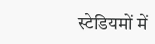स्टेडियमों में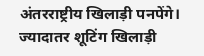अंतरराष्ट्रीय खिलाड़ी पनपेंगे। ज्यादातर शूटिंग खिलाड़ी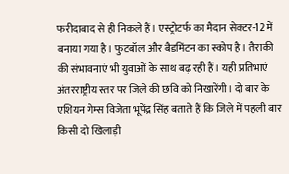फरीदाबाद से ही निकले हैं। एस्ट्रोटर्फ का मैदान सेक्टर-12 में बनाया गया है। फुटबॉल और बैडमिंटन का स्कोप है। तैराकी की संभावनाएं भी युवाओं के साथ बढ़ रही हैं। यही प्रतिभाएं अंतरराष्ट्रीय स्तर पर जिले की छवि को निखारेंगी। दो बार के एशियन गेम्स विजेता भूपेंद्र सिंह बताते हैं कि जिले में पहली बार किसी दो खिलाड़ी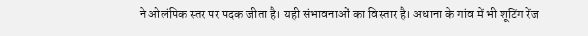ने ओलंपिक स्तर पर पदक जीता है। यही संभावनाओं का विस्तार है। अधाना के गांव में भी शूटिंग रेंज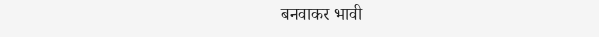बनवाकर भावी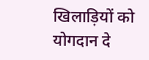खिलाड़ियों को योगदान दे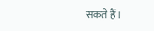सकते हैं।